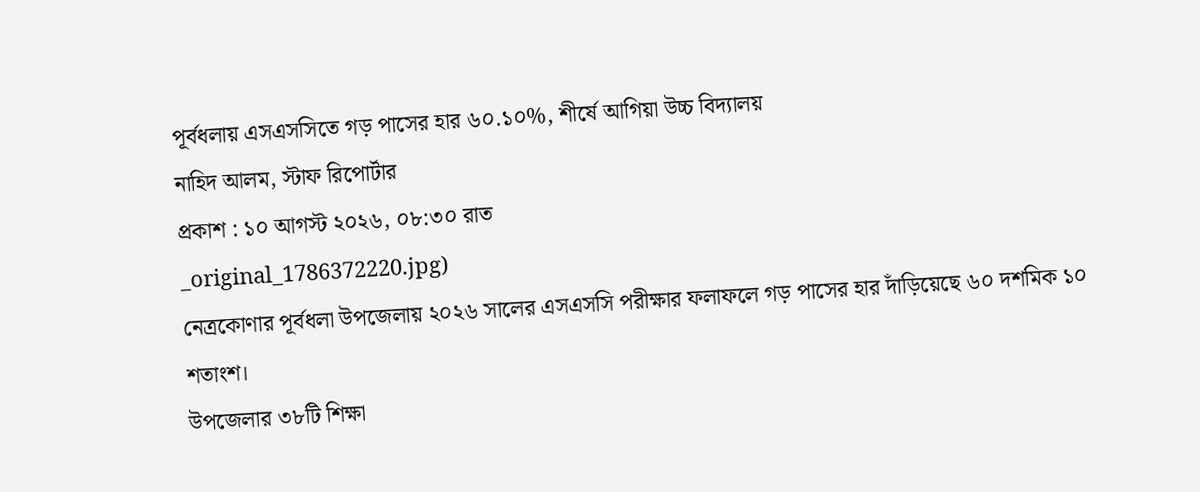পূর্বধলায় এসএসসিতে গড় পাসের হার ৬০.১০%, শীর্ষে আগিয়া উচ্চ বিদ্যালয়
নাহিদ আলম, স্টাফ রিপোর্টার
প্রকাশ : ১০ আগস্ট ২০২৬, ০৮:৩০ রাত
_original_1786372220.jpg)
নেত্রকোণার পূর্বধলা উপজেলায় ২০২৬ সালের এসএসসি পরীক্ষার ফলাফলে গড় পাসের হার দাঁড়িয়েছে ৬০ দশমিক ১০ শতাংশ।
উপজেলার ৩৮টি শিক্ষা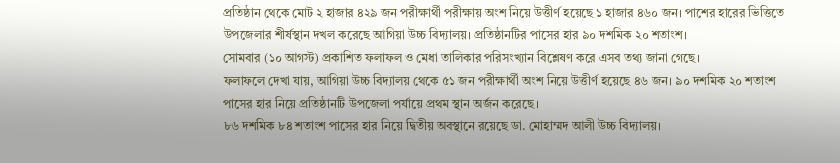প্রতিষ্ঠান থেকে মোট ২ হাজার ৪২৯ জন পরীক্ষার্থী পরীক্ষায় অংশ নিয়ে উত্তীর্ণ হয়েছে ১ হাজার ৪৬০ জন। পাশের হারের ভিত্তিতে উপজেলার শীর্ষস্থান দখল করেছে আগিয়া উচ্চ বিদ্যালয়। প্রতিষ্ঠানটির পাসের হার ৯০ দশমিক ২০ শতাংশ।
সোমবার (১০ আগস্ট) প্রকাশিত ফলাফল ও মেধা তালিকার পরিসংখ্যান বিশ্লেষণ করে এসব তথ্য জানা গেছে।
ফলাফলে দেখা যায়, আগিয়া উচ্চ বিদ্যালয় থেকে ৫১ জন পরীক্ষার্থী অংশ নিয়ে উত্তীর্ণ হয়েছে ৪৬ জন। ৯০ দশমিক ২০ শতাংশ পাসের হার নিয়ে প্রতিষ্ঠানটি উপজেলা পর্যায়ে প্রথম স্থান অর্জন করেছে।
৮৬ দশমিক ৮৪ শতাংশ পাসের হার নিয়ে দ্বিতীয় অবস্থানে রয়েছে ডা. মোহাম্মদ আলী উচ্চ বিদ্যালয়।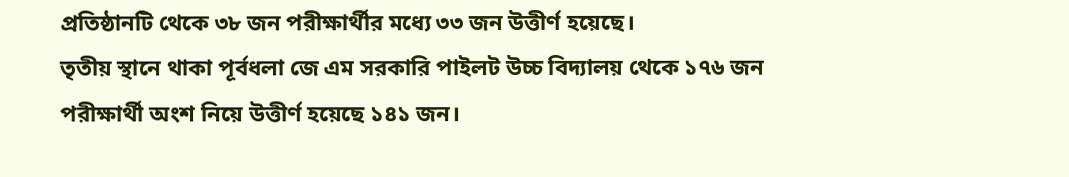প্রতিষ্ঠানটি থেকে ৩৮ জন পরীক্ষার্থীর মধ্যে ৩৩ জন উত্তীর্ণ হয়েছে।
তৃতীয় স্থানে থাকা পূর্বধলা জে এম সরকারি পাইলট উচ্চ বিদ্যালয় থেকে ১৭৬ জন পরীক্ষার্থী অংশ নিয়ে উত্তীর্ণ হয়েছে ১৪১ জন।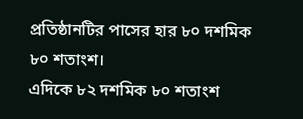প্রতিষ্ঠানটির পাসের হার ৮০ দশমিক ৮০ শতাংশ।
এদিকে ৮২ দশমিক ৮০ শতাংশ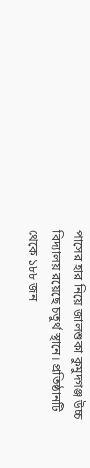পাসের হার নিয়ে জালশুকা কুমুদগঞ্জ উচ্চ বিদ্যালয় রয়েছে চতুর্থ স্থানে। প্রতিষ্ঠানটি থেকে ১৮৮ জন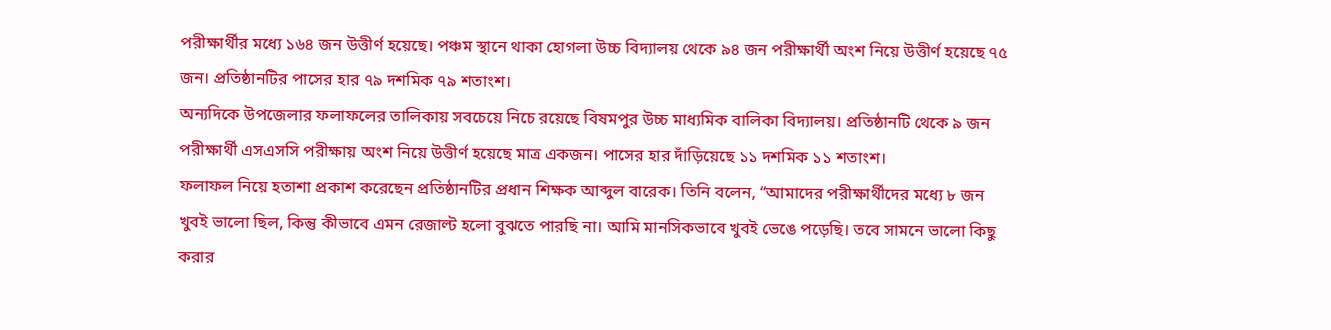পরীক্ষার্থীর মধ্যে ১৬৪ জন উত্তীর্ণ হয়েছে। পঞ্চম স্থানে থাকা হোগলা উচ্চ বিদ্যালয় থেকে ৯৪ জন পরীক্ষার্থী অংশ নিয়ে উত্তীর্ণ হয়েছে ৭৫ জন। প্রতিষ্ঠানটির পাসের হার ৭৯ দশমিক ৭৯ শতাংশ।
অন্যদিকে উপজেলার ফলাফলের তালিকায় সবচেয়ে নিচে রয়েছে বিষমপুর উচ্চ মাধ্যমিক বালিকা বিদ্যালয়। প্রতিষ্ঠানটি থেকে ৯ জন পরীক্ষার্থী এসএসসি পরীক্ষায় অংশ নিয়ে উত্তীর্ণ হয়েছে মাত্র একজন। পাসের হার দাঁড়িয়েছে ১১ দশমিক ১১ শতাংশ।
ফলাফল নিয়ে হতাশা প্রকাশ করেছেন প্রতিষ্ঠানটির প্রধান শিক্ষক আব্দুল বারেক। তিনি বলেন, “আমাদের পরীক্ষার্থীদের মধ্যে ৮ জন খুবই ভালো ছিল, কিন্তু কীভাবে এমন রেজাল্ট হলো বুঝতে পারছি না। আমি মানসিকভাবে খুবই ভেঙে পড়েছি। তবে সামনে ভালো কিছু করার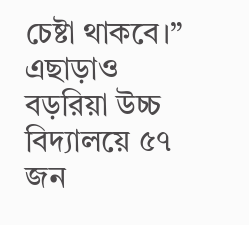চেষ্টা থাকবে।”
এছাড়াও বড়রিয়া উচ্চ বিদ্যালয়ে ৫৭ জন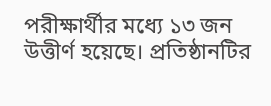পরীক্ষার্থীর মধ্যে ১৩ জন উত্তীর্ণ হয়েছে। প্রতিষ্ঠানটির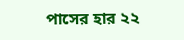পাসের হার ২২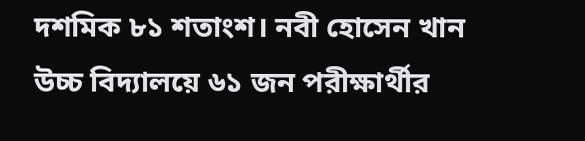দশমিক ৮১ শতাংশ। নবী হোসেন খান উচ্চ বিদ্যালয়ে ৬১ জন পরীক্ষার্থীর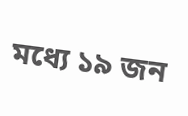মধ্যে ১৯ জন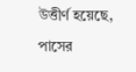উত্তীর্ণ হয়েছে, পাসের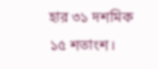হার ৩১ দশমিক ১৫ শতাংশ।